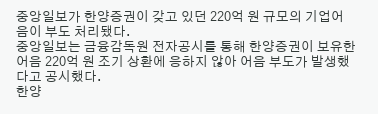중앙일보가 한양증권이 갖고 있던 220억 원 규모의 기업어음이 부도 처리됐다.
중앙일보는 금융감독원 전자공시를 통해 한양증권이 보유한 어음 220억 원 조기 상환에 응하지 않아 어음 부도가 발생했다고 공시했다.
한양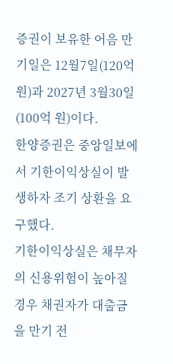증권이 보유한 어음 만기일은 12월7일(120억 원)과 2027년 3월30일(100억 원)이다.
한양증권은 중앙일보에서 기한이익상실이 발생하자 조기 상환을 요구했다.
기한이익상실은 채무자의 신용위험이 높아질 경우 채권자가 대출금을 만기 전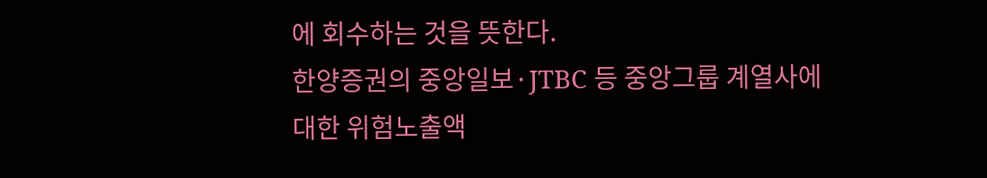에 회수하는 것을 뜻한다.
한양증권의 중앙일보·JTBC 등 중앙그룹 계열사에 대한 위험노출액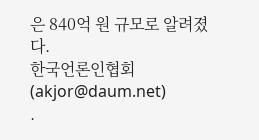은 840억 원 규모로 알려졌다.
한국언론인협회(akjor@daum.net)
.